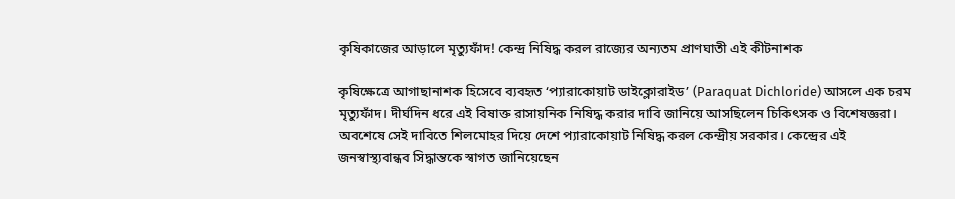কৃষিকাজের আড়ালে মৃত্যুফাঁদ! কেন্দ্র নিষিদ্ধ করল রাজ্যের অন্যতম প্রাণঘাতী এই কীটনাশক

কৃষিক্ষেত্রে আগাছানাশক হিসেবে ব্যবহৃত ‘প্যারাকোয়াট ডাইক্লোরাইড’ (Paraquat Dichloride) আসলে এক চরম মৃত্যুফাঁদ। দীর্ঘদিন ধরে এই বিষাক্ত রাসায়নিক নিষিদ্ধ করার দাবি জানিয়ে আসছিলেন চিকিৎসক ও বিশেষজ্ঞরা। অবশেষে সেই দাবিতে শিলমোহর দিয়ে দেশে প্যারাকোয়াট নিষিদ্ধ করল কেন্দ্রীয় সরকার। কেন্দ্রের এই জনস্বাস্থ্যবান্ধব সিদ্ধান্তকে স্বাগত জানিয়েছেন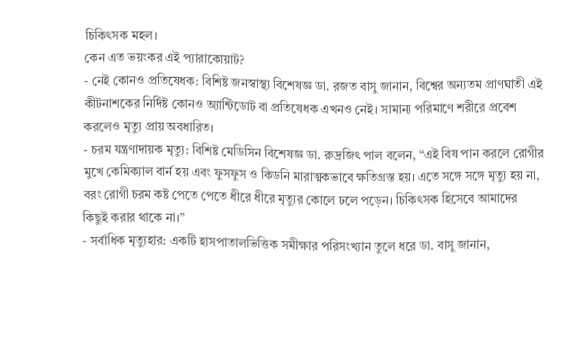চিকিৎসক মহল।
কেন এত ভয়ংকর এই প্যারাকোয়াট?
- নেই কোনও প্রতিষেধক: বিশিষ্ট জনস্বাস্থ্য বিশেষজ্ঞ ডা. রজত বাসু জানান, বিশ্বের অন্যতম প্রাণঘাতী এই কীটনাশকের নির্দিষ্ট কোনও অ্যান্টিডোট বা প্রতিষেধক এখনও নেই। সামান্য পরিমাণে শরীরে প্রবেশ করলেও মৃত্যু প্রায় অবধারিত।
- চরম যন্ত্রণাদায়ক মৃত্যু: বিশিষ্ট মেডিসিন বিশেষজ্ঞ ডা. রুদ্রজিৎ পাল বলেন, “এই বিষ পান করলে রোগীর মুখে কেমিক্যাল বার্ন হয় এবং ফুসফুস ও কিডনি মারাত্মকভাবে ক্ষতিগ্রস্ত হয়। এতে সঙ্গে সঙ্গে মৃত্যু হয় না, বরং রোগী চরম কষ্ট পেতে পেতে ধীরে ধীরে মৃত্যুর কোলে ঢলে পড়েন। চিকিৎসক হিসেবে আমাদের কিছুই করার থাকে না।”
- সর্বাধিক মৃত্যুহার: একটি হাসপাতালভিত্তিক সমীক্ষার পরিসংখ্যান তুলে ধরে ডা. বাসু জানান,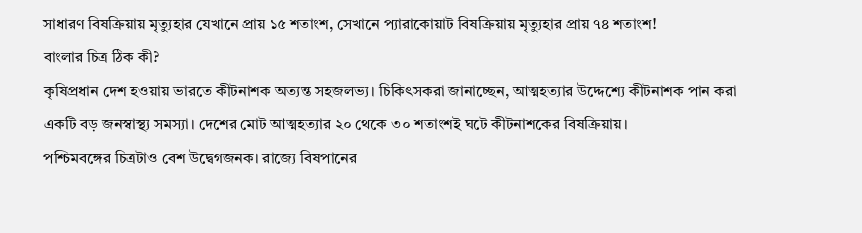সাধারণ বিষক্রিয়ায় মৃত্যুহার যেখানে প্রায় ১৫ শতাংশ, সেখানে প্যারাকোয়াট বিষক্রিয়ায় মৃত্যুহার প্রায় ৭৪ শতাংশ!
বাংলার চিত্র ঠিক কী?
কৃষিপ্রধান দেশ হওয়ায় ভারতে কীটনাশক অত্যন্ত সহজলভ্য। চিকিৎসকরা জানাচ্ছেন, আত্মহত্যার উদ্দেশ্যে কীটনাশক পান করা একটি বড় জনস্বাস্থ্য সমস্যা। দেশের মোট আত্মহত্যার ২০ থেকে ৩০ শতাংশই ঘটে কীটনাশকের বিষক্রিয়ায়।
পশ্চিমবঙ্গের চিত্রটাও বেশ উদ্বেগজনক। রাজ্যে বিষপানের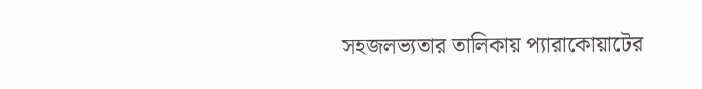সহজলভ্যতার তালিকায় প্যারাকোয়াটের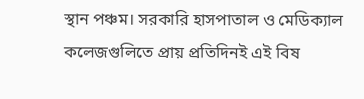স্থান পঞ্চম। সরকারি হাসপাতাল ও মেডিক্যাল কলেজগুলিতে প্রায় প্রতিদিনই এই বিষ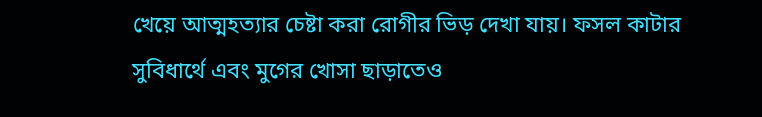খেয়ে আত্মহত্যার চেষ্টা করা রোগীর ভিড় দেখা যায়। ফসল কাটার সুবিধার্থে এবং মুগের খোসা ছাড়াতেও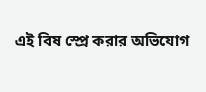এই বিষ স্প্রে করার অভিযোগ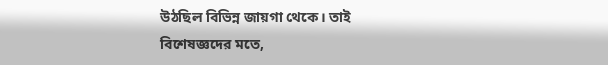উঠছিল বিভিন্ন জায়গা থেকে। তাই বিশেষজ্ঞদের মতে,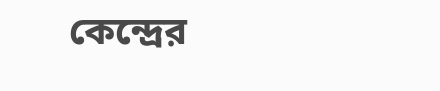কেন্দ্রের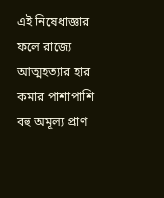এই নিষেধাজ্ঞার ফলে রাজ্যে আত্মহত্যার হার কমার পাশাপাশি বহু অমূল্য প্রাণ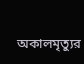অকালমৃত্যুর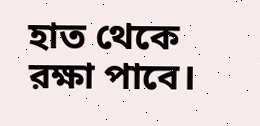হাত থেকে রক্ষা পাবে।